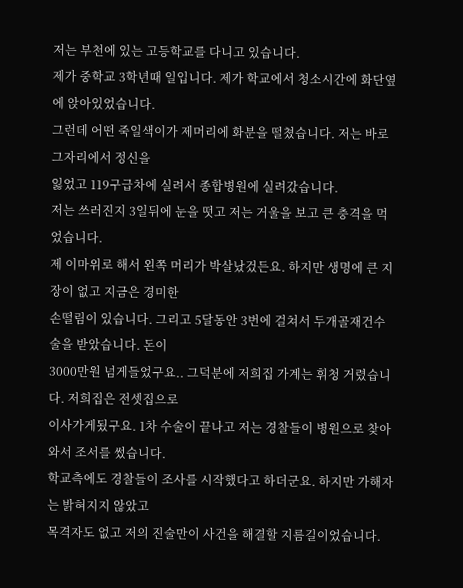저는 부천에 있는 고등학교를 다니고 있습니다.
제가 중학교 3학년때 일입니다. 제가 학교에서 청소시간에 화단옆에 앉아있었습니다.
그런데 어떤 죽일색이가 제머리에 화분을 떨쳤습니다. 저는 바로 그자리에서 정신을
잃었고 119구급차에 실려서 종합병원에 실려갔습니다.
저는 쓰러진지 3일뒤에 눈을 떳고 저는 거울을 보고 큰 충격을 먹었습니다.
제 이마위로 해서 왼쪽 머리가 박살났겄든요. 하지만 생명에 큰 지장이 없고 지금은 경미한
손떨림이 있습니다. 그리고 5달동안 3번에 걸쳐서 두개골재건수술을 받았습니다. 돈이
3000만원 넘게들었구요.. 그덕분에 저희집 가계는 휘청 거렸습니다. 저희집은 전셋집으로
이사가게됬구요. 1차 수술이 끝나고 저는 경찰들이 병원으로 찾아와서 조서를 썼습니다.
학교측에도 경찰들이 조사를 시작했다고 하더군요. 하지만 가해자는 밝혀지지 않았고
목격자도 없고 저의 진술만이 사건을 해결할 지름길이었습니다.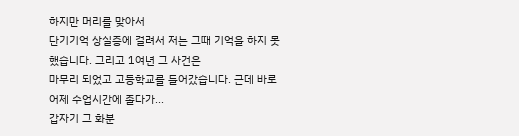하지만 머리를 맞아서
단기기억 상실증에 걸려서 저는 그때 기억을 하지 못했습니다. 그리고 1여년 그 사건은
마무리 되었고 고등학교를 들어갔습니다. 근데 바로어제 수업시간에 졸다가...
갑자기 그 화분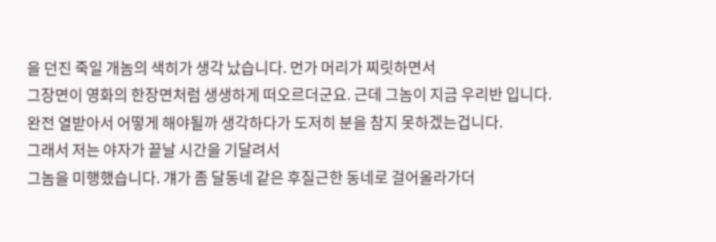을 던진 죽일 개놈의 색히가 생각 났습니다. 먼가 머리가 찌릿하면서
그장면이 영화의 한장면처럼 생생하게 떠오르더군요. 근데 그놈이 지금 우리반 입니다.
완전 열받아서 어떻게 해야될까 생각하다가 도저히 분을 참지 못하겠는겁니다.
그래서 저는 야자가 끝날 시간을 기달려서
그놈을 미행했습니다. 걔가 좀 달동네 같은 후질근한 동네로 걸어올라가더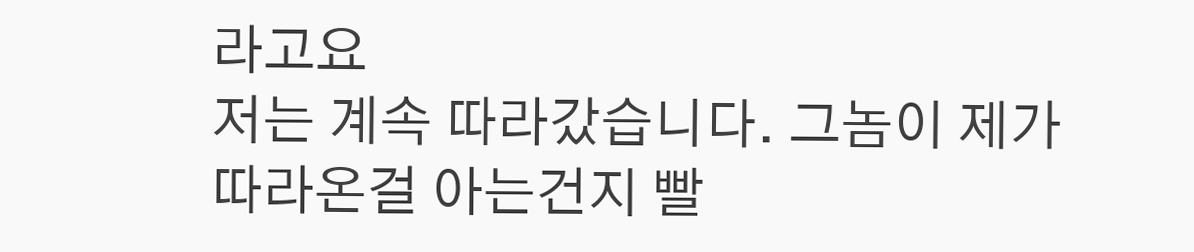라고요
저는 계속 따라갔습니다. 그놈이 제가 따라온걸 아는건지 빨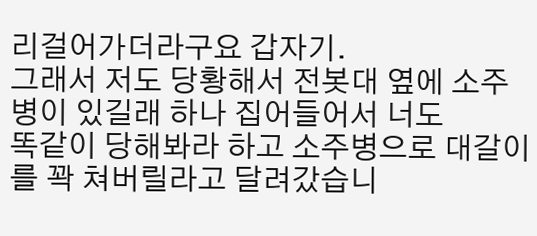리걸어가더라구요 갑자기.
그래서 저도 당황해서 전봇대 옆에 소주병이 있길래 하나 집어들어서 너도
똑같이 당해봐라 하고 소주병으로 대갈이를 꽉 쳐버릴라고 달려갔습니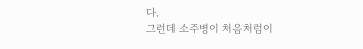다.
그런데 소주병이 처음처럼이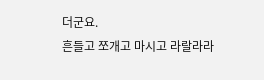더군요.
흔들고 쪼개고 마시고 라랄라라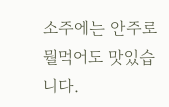소주에는 안주로 뭘먹어도 맛있습니다.